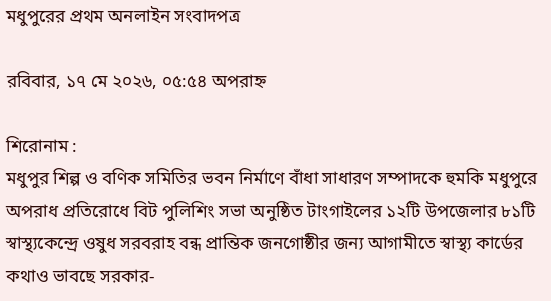মধুপুরের প্রথম অনলাইন সংবাদপত্র

রবিবার, ১৭ মে ২০২৬, ০৫:৫৪ অপরাহ্ন

শিরোনাম :
মধুপুর শিল্প ও বণিক সমিতির ভবন নির্মাণে বাঁধা সাধারণ সম্পাদকে হুমকি মধুপুরে অপরাধ প্রতিরোধে বিট পুলিশিং সভা অনুষ্ঠিত টাংগাইলের ১২টি উপজেলার ৮১টি স্বাস্থ্যকেন্দ্রে ওষুধ সরবরাহ বন্ধ প্রান্তিক জনগোষ্ঠীর জন্য আগামীতে স্বাস্থ্য কার্ডের কথাও ভাবছে সরকার-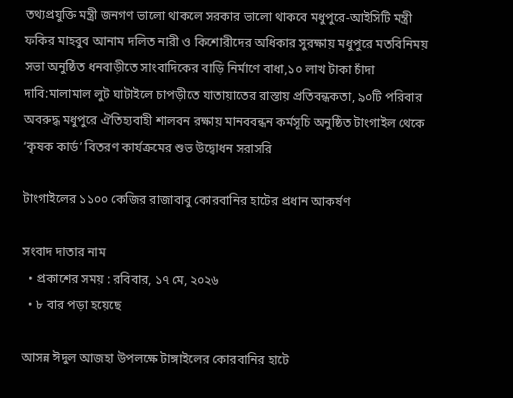তথ্যপ্রযুক্তি মন্ত্রী জনগণ ভালো থাকলে সরকার ভালো থাকবে মধুপুরে-আইসিটি মন্ত্রী ফকির মাহবুব আনাম দলিত নারী ও কিশোরীদের অধিকার সুরক্ষায় মধুপুরে মতবিনিময় সভা অনুষ্ঠিত ধনবাড়ীতে সাংবাদিকের বাড়ি নির্মাণে বাধা,১০ লাখ টাকা চাঁদা দাবি:মালামাল লুট ঘাটাইলে চাপড়ীতে যাতায়াতের রাস্তায় প্রতিবন্ধকতা, ৯০টি পরিবার অবরুদ্ধ মধুপুরে ঐতিহ্যবাহী শালবন রক্ষায় মানববন্ধন কর্মসূচি অনুষ্ঠিত টাংগাইল থেকে ‘কৃষক কার্ড’ বিতরণ কার্যক্রমের শুভ উদ্বোধন সরাসরি

টাংগাইলের ১১০০ কেজির রাজাবাবু কোরবানির হাটের প্রধান আকর্ষণ

সংবাদ দাতার নাম
  • প্রকাশের সময় : রবিবার, ১৭ মে, ২০২৬
  • ৮ বার পড়া হয়েছে

আসন্ন ঈদুল আজহা উপলক্ষে টাঙ্গাইলের কোরবানির হাটে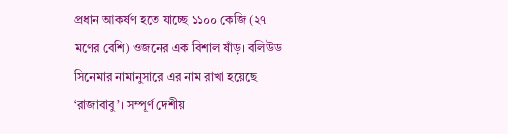প্রধান আকর্ষণ হতে যাচ্ছে ১১০০ কেজি (২৭ মণের বেশি) ওজনের এক বিশাল ষাঁড়। বলিউড সিনেমার নামানুসারে এর নাম রাখা হয়েছে ‘রাজাবাবু’। সম্পূর্ণ দেশীয়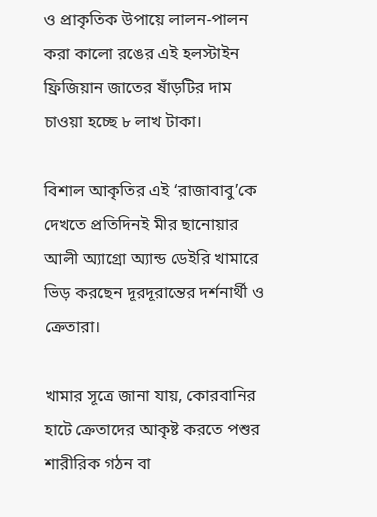ও প্রাকৃতিক উপায়ে লালন-পালন করা কালো রঙের এই হলস্টাইন ফ্রিজিয়ান জাতের ষাঁড়টির দাম চাওয়া হচ্ছে ৮ লাখ টাকা।

বিশাল আকৃতির এই ‘রাজাবাবু’কে দেখতে প্রতিদিনই মীর ছানোয়ার আলী অ্যাগ্রো অ্যান্ড ডেইরি খামারে ভিড় করছেন দূরদূরান্তের দর্শনার্থী ও ক্রেতারা।

খামার সূত্রে জানা যায়, কোরবানির হাটে ক্রেতাদের আকৃষ্ট করতে পশুর শারীরিক গঠন বা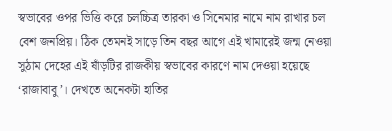স্বভাবের ওপর ভিত্তি করে চলচ্চিত্র তারকা ও সিনেমার নামে নাম রাখার চল বেশ জনপ্রিয়। ঠিক তেমনই সাড়ে তিন বছর আগে এই খামারেই জন্ম নেওয়া সুঠাম দেহের এই ষাঁড়টির রাজকীয় স্বভাবের কারণে নাম দেওয়া হয়েছে ‘রাজাবাবু’। দেখতে অনেকটা হাতির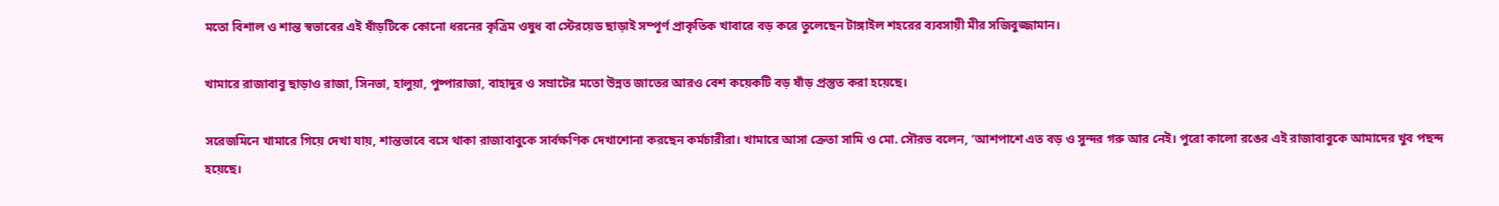মতো বিশাল ও শান্ত স্বভাবের এই ষাঁড়টিকে কোনো ধরনের কৃত্রিম ওষুধ বা স্টেরয়েড ছাড়াই সম্পূর্ণ প্রাকৃতিক খাবারে বড় করে তুলেছেন টাঙ্গাইল শহরের ব্যবসায়ী মীর সজিবুজ্জামান।

খামারে রাজাবাবু ছাড়াও রাজা, সিনভা, হালুয়া, পুষ্পারাজা, বাহাদুর ও সম্রাটের মতো উন্নত জাতের আরও বেশ কয়েকটি বড় ষাঁড় প্রস্তুত করা হয়েছে।

সরেজমিনে খামারে গিয়ে দেখা যায়, শান্তভাবে বসে থাকা রাজাবাবুকে সার্বক্ষণিক দেখাশোনা করছেন কর্মচারীরা। খামারে আসা ক্রেতা সামি ও মো. সৌরভ বলেন, ‘আশপাশে এত বড় ও সুন্দর গরু আর নেই। পুরো কালো রঙের এই রাজাবাবুকে আমাদের খুব পছন্দ হয়েছে।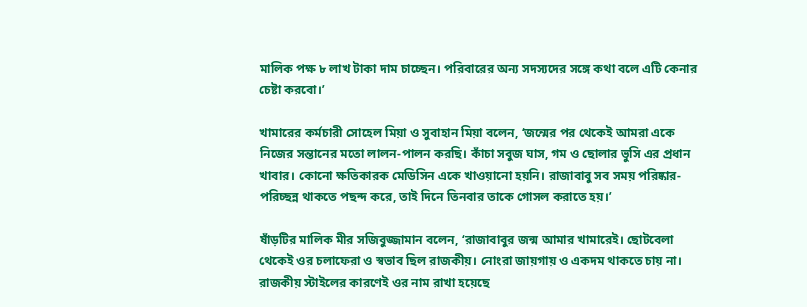মালিক পক্ষ ৮ লাখ টাকা দাম চাচ্ছেন। পরিবারের অন্য সদস্যদের সঙ্গে কথা বলে এটি কেনার চেষ্টা করবো।’

খামারের কর্মচারী সোহেল মিয়া ও সুবাহান মিয়া বলেন, ‘জন্মের পর থেকেই আমরা একে নিজের সন্তানের মতো লালন-পালন করছি। কাঁচা সবুজ ঘাস, গম ও ছোলার ভুসি এর প্রধান খাবার। কোনো ক্ষতিকারক মেডিসিন একে খাওয়ানো হয়নি। রাজাবাবু সব সময় পরিষ্কার-পরিচ্ছন্ন থাকতে পছন্দ করে, তাই দিনে তিনবার তাকে গোসল করাতে হয়।’

ষাঁড়টির মালিক মীর সজিবুজ্জামান বলেন, ‘রাজাবাবুর জন্ম আমার খামারেই। ছোটবেলা থেকেই ওর চলাফেরা ও স্বভাব ছিল রাজকীয়। নোংরা জায়গায় ও একদম থাকতে চায় না। রাজকীয় স্টাইলের কারণেই ওর নাম রাখা হয়েছে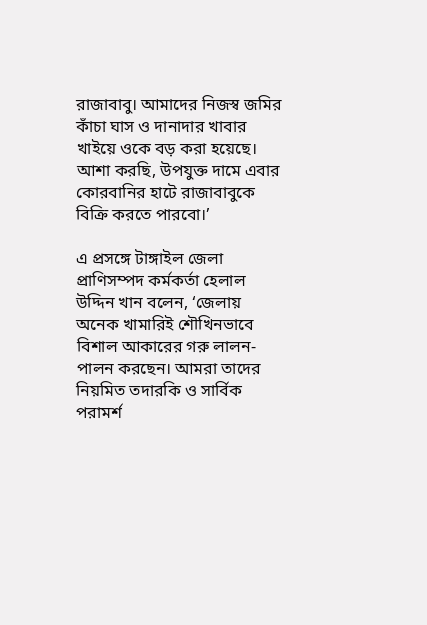রাজাবাবু। আমাদের নিজস্ব জমির কাঁচা ঘাস ও দানাদার খাবার খাইয়ে ওকে বড় করা হয়েছে। আশা করছি, উপযুক্ত দামে এবার কোরবানির হাটে রাজাবাবুকে বিক্রি করতে পারবো।’

এ প্রসঙ্গে টাঙ্গাইল জেলা প্রাণিসম্পদ কর্মকর্তা হেলাল উদ্দিন খান বলেন, ‘জেলায় অনেক খামারিই শৌখিনভাবে বিশাল আকারের গরু লালন-পালন করছেন। আমরা তাদের নিয়মিত তদারকি ও সার্বিক পরামর্শ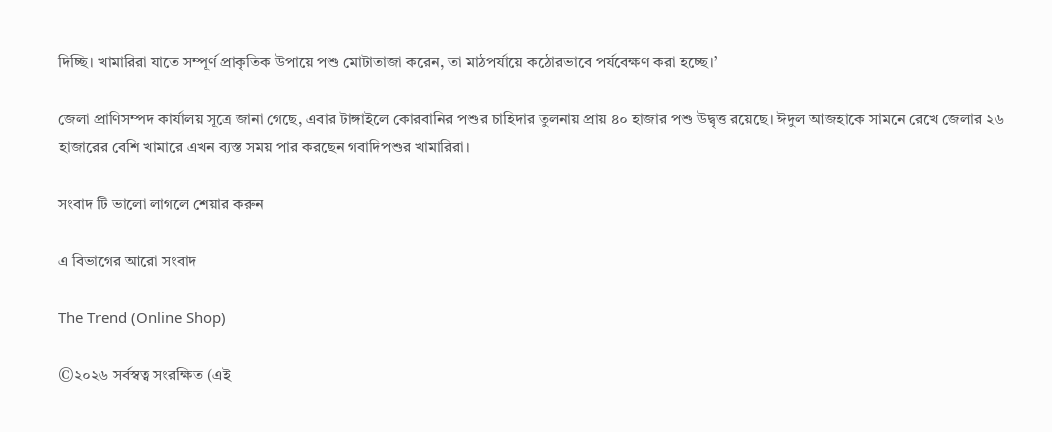দিচ্ছি। খামারিরা যাতে সম্পূর্ণ প্রাকৃতিক উপায়ে পশু মোটাতাজা করেন, তা মাঠপর্যায়ে কঠোরভাবে পর্যবেক্ষণ করা হচ্ছে।’

জেলা প্রাণিসম্পদ কার্যালয় সূত্রে জানা গেছে, এবার টাঙ্গাইলে কোরবানির পশুর চাহিদার তুলনায় প্রায় ৪০ হাজার পশু উদ্বৃত্ত রয়েছে। ঈদুল আজহাকে সামনে রেখে জেলার ২৬ হাজারের বেশি খামারে এখন ব্যস্ত সময় পার করছেন গবাদিপশুর খামারিরা।

সংবাদ টি ভালো লাগলে শেয়ার করুন

এ বিভাগের আরো সংবাদ

The Trend (Online Shop)

©২০২৬ সর্বস্বত্ব সংরক্ষিত (এই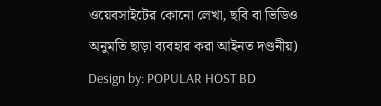ওয়েবসাইটের কোনো লেখা, ছবি বা ভিডিও অনুমতি ছাড়া ব্যবহার করা আইনত দণ্ডনীয়)
Design by: POPULAR HOST BD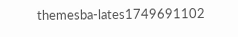themesba-lates1749691102